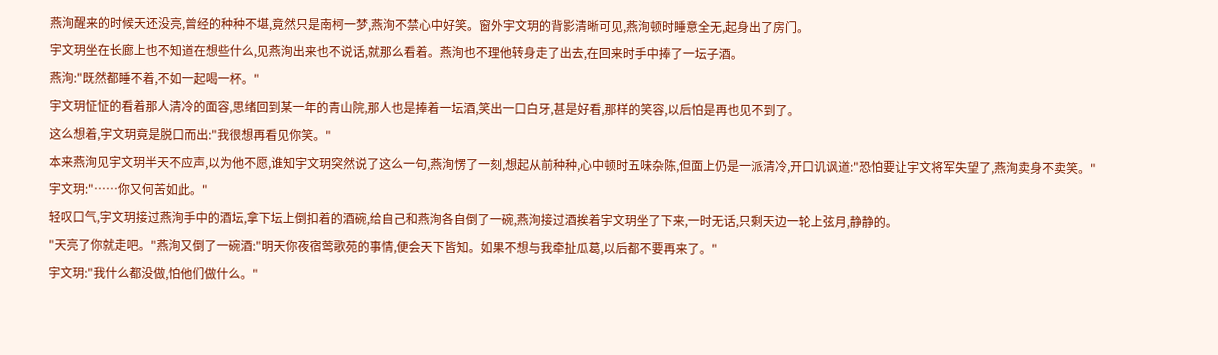燕洵醒来的时候天还没亮,曾经的种种不堪,竟然只是南柯一梦,燕洵不禁心中好笑。窗外宇文玥的背影清晰可见,燕洵顿时睡意全无,起身出了房门。
宇文玥坐在长廊上也不知道在想些什么,见燕洵出来也不说话,就那么看着。燕洵也不理他转身走了出去,在回来时手中捧了一坛子酒。
燕洵:"既然都睡不着,不如一起喝一杯。"
宇文玥怔怔的看着那人清冷的面容,思绪回到某一年的青山院,那人也是捧着一坛酒,笑出一口白牙,甚是好看,那样的笑容,以后怕是再也见不到了。
这么想着,宇文玥竟是脱口而出:"我很想再看见你笑。"
本来燕洵见宇文玥半天不应声,以为他不愿,谁知宇文玥突然说了这么一句,燕洵愣了一刻,想起从前种种,心中顿时五味杂陈,但面上仍是一派清冷,开口讥讽道:"恐怕要让宇文将军失望了,燕洵卖身不卖笑。"
宇文玥:"……你又何苦如此。"
轻叹口气,宇文玥接过燕洵手中的酒坛,拿下坛上倒扣着的酒碗,给自己和燕洵各自倒了一碗,燕洵接过酒挨着宇文玥坐了下来,一时无话,只剩天边一轮上弦月,静静的。
"天亮了你就走吧。"燕洵又倒了一碗酒:"明天你夜宿莺歌苑的事情,便会天下皆知。如果不想与我牵扯瓜葛,以后都不要再来了。"
宇文玥:"我什么都没做,怕他们做什么。"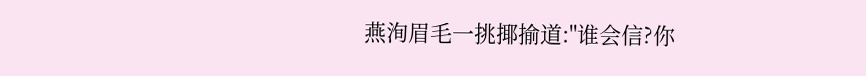燕洵眉毛一挑揶揄道:"谁会信?你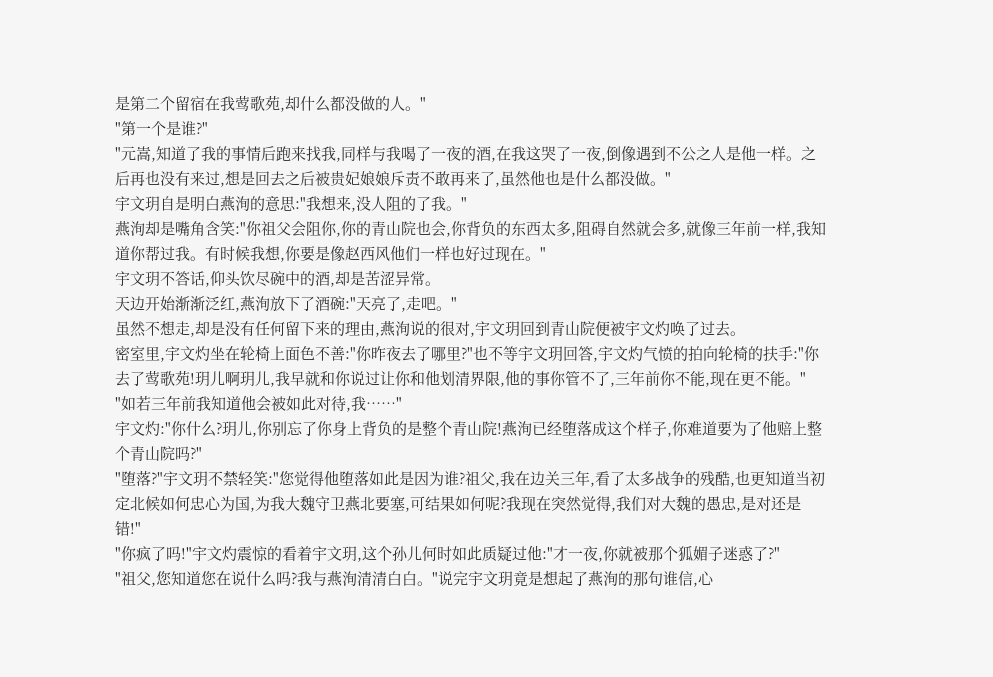是第二个留宿在我莺歌苑,却什么都没做的人。"
"第一个是谁?"
"元嵩,知道了我的事情后跑来找我,同样与我喝了一夜的酒,在我这哭了一夜,倒像遇到不公之人是他一样。之后再也没有来过,想是回去之后被贵妃娘娘斥责不敢再来了,虽然他也是什么都没做。"
宇文玥自是明白燕洵的意思:"我想来,没人阻的了我。"
燕洵却是嘴角含笑:"你祖父会阻你,你的青山院也会,你背负的东西太多,阻碍自然就会多,就像三年前一样,我知道你帮过我。有时候我想,你要是像赵西风他们一样也好过现在。"
宇文玥不答话,仰头饮尽碗中的酒,却是苦涩异常。
天边开始渐渐泛红,燕洵放下了酒碗:"天亮了,走吧。"
虽然不想走,却是没有任何留下来的理由,燕洵说的很对,宇文玥回到青山院便被宇文灼唤了过去。
密室里,宇文灼坐在轮椅上面色不善:"你昨夜去了哪里?"也不等宇文玥回答,宇文灼气愤的拍向轮椅的扶手:"你去了莺歌苑!玥儿啊玥儿,我早就和你说过让你和他划清界限,他的事你管不了,三年前你不能,现在更不能。"
"如若三年前我知道他会被如此对待,我……"
宇文灼:"你什么?玥儿,你别忘了你身上背负的是整个青山院!燕洵已经堕落成这个样子,你难道要为了他赔上整个青山院吗?"
"堕落?"宇文玥不禁轻笑:"您觉得他堕落如此是因为谁?祖父,我在边关三年,看了太多战争的残酷,也更知道当初定北候如何忠心为国,为我大魏守卫燕北要塞,可结果如何呢?我现在突然觉得,我们对大魏的愚忠,是对还是错!"
"你疯了吗!"宇文灼震惊的看着宇文玥,这个孙儿何时如此质疑过他:"才一夜,你就被那个狐媚子迷惑了?"
"祖父,您知道您在说什么吗?我与燕洵清清白白。"说完宇文玥竟是想起了燕洵的那句谁信,心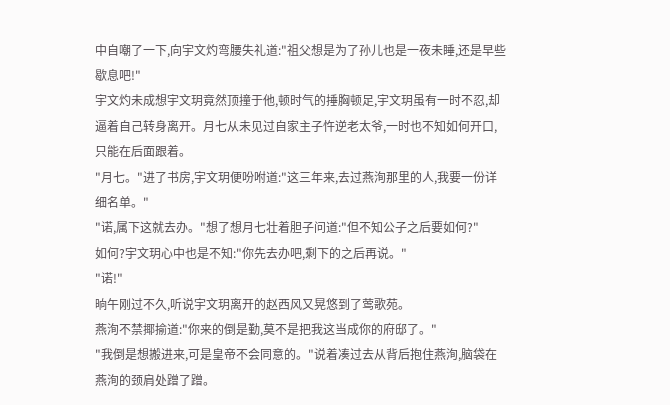中自嘲了一下,向宇文灼弯腰失礼道:"祖父想是为了孙儿也是一夜未睡,还是早些歇息吧!"
宇文灼未成想宇文玥竟然顶撞于他,顿时气的捶胸顿足,宇文玥虽有一时不忍,却逼着自己转身离开。月七从未见过自家主子忤逆老太爷,一时也不知如何开口,只能在后面跟着。
"月七。"进了书房,宇文玥便吩咐道:"这三年来,去过燕洵那里的人,我要一份详细名单。"
"诺,属下这就去办。"想了想月七壮着胆子问道:"但不知公子之后要如何?"
如何?宇文玥心中也是不知:"你先去办吧,剩下的之后再说。"
"诺!"
晌午刚过不久,听说宇文玥离开的赵西风又晃悠到了莺歌苑。
燕洵不禁揶揄道:"你来的倒是勤,莫不是把我这当成你的府邸了。"
"我倒是想搬进来,可是皇帝不会同意的。"说着凑过去从背后抱住燕洵,脑袋在燕洵的颈肩处蹭了蹭。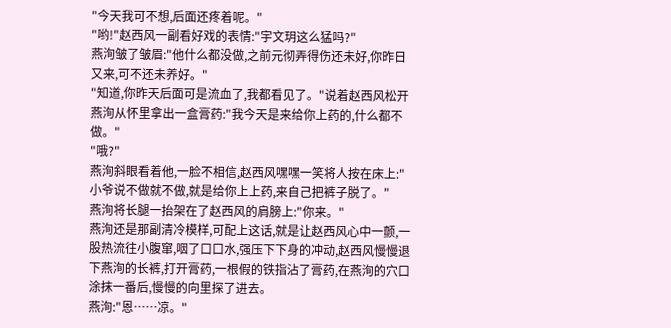"今天我可不想,后面还疼着呢。"
"哟!"赵西风一副看好戏的表情:"宇文玥这么猛吗?"
燕洵皱了皱眉:"他什么都没做,之前元彻弄得伤还未好,你昨日又来,可不还未养好。"
"知道,你昨天后面可是流血了,我都看见了。"说着赵西风松开燕洵从怀里拿出一盒膏药:"我今天是来给你上药的,什么都不做。"
"哦?"
燕洵斜眼看着他,一脸不相信,赵西风嘿嘿一笑将人按在床上:"小爷说不做就不做,就是给你上上药,来自己把裤子脱了。"
燕洵将长腿一抬架在了赵西风的肩膀上:"你来。"
燕洵还是那副清冷模样,可配上这话,就是让赵西风心中一颤,一股热流往小腹窜,咽了口口水,强压下下身的冲动,赵西风慢慢退下燕洵的长裤,打开膏药,一根假的铁指沾了膏药,在燕洵的穴口涂抹一番后,慢慢的向里探了进去。
燕洵:"恩……凉。"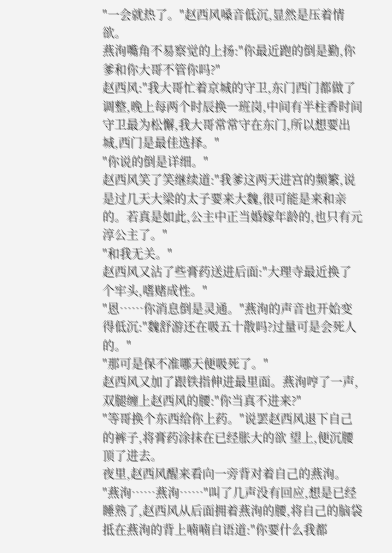"一会就热了。"赵西风嗓音低沉,显然是压着情欲。
燕洵嘴角不易察觉的上扬:"你最近跑的倒是勤,你爹和你大哥不管你吗?"
赵西风:"我大哥忙着京城的守卫,东门西门都做了调整,晚上每两个时辰换一班岗,中间有半柱香时间守卫最为松懈,我大哥常常守在东门,所以想要出城,西门是最佳选择。"
"你说的倒是详细。"
赵西风笑了笑继续道:"我爹这两天进宫的频繁,说是过几天大梁的太子要来大魏,很可能是来和亲的。若真是如此,公主中正当婚嫁年龄的,也只有元淳公主了。"
"和我无关。"
赵西风又沾了些膏药送进后面:"大理寺最近换了个牢头,嗜赌成性。"
"恩……你消息倒是灵通。"燕洵的声音也开始变得低沉:"魏舒游还在吸五十散吗?过量可是会死人的。"
"那可是保不准哪天便吸死了。"
赵西风又加了跟铁指伸进最里面。燕洵哼了一声,双腿缠上赵西风的腰:"你当真不进来?"
"等哥换个东西给你上药。"说罢赵西风退下自己的裤子,将膏药涂抹在已经胀大的欲 望上,便沉腰顶了进去。
夜里,赵西风醒来看向一旁背对着自己的燕洵。
"燕洵……燕洵……"叫了几声没有回应,想是已经睡熟了,赵西风从后面拥着燕洵的腰,将自己的脑袋抵在燕洵的背上喃喃自语道:"你要什么我都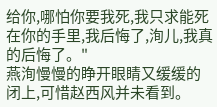给你,哪怕你要我死,我只求能死在你的手里,我后悔了,洵儿,我真的后悔了。"
燕洵慢慢的睁开眼睛又缓缓的闭上,可惜赵西风并未看到。